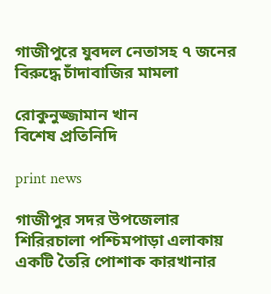গাজীপুরে যুবদল নেতাসহ ৭ জনের বিরুদ্ধে চাঁদাবাজির মামলা

রোকুনুজ্জামান খান
বিশেষ প্রতিনিদি

print news

গাজীপুর সদর উপজেলার শিরিরচালা পশ্চিমপাড়া এলাকায় একটি তৈরি পোশাক কারখানার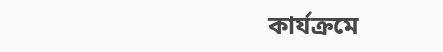কার্যক্রমে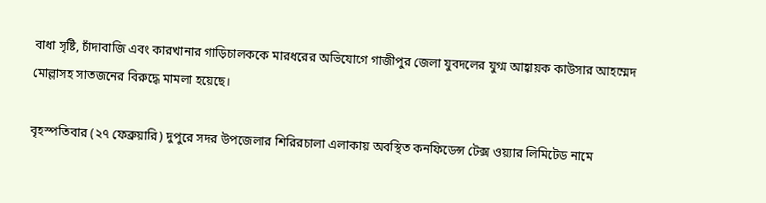বাধা সৃষ্টি, চাঁদাবাজি এবং কারখানার গাড়িচালককে মারধরের অভিযোগে গাজীপুর জেলা যুবদলের যুগ্ম আহ্বায়ক কাউসার আহম্মেদ মোল্লাসহ সাতজনের বিরুদ্ধে মামলা হয়েছে।

বৃহস্পতিবার (২৭ ফেব্রুয়ারি) দুপুরে সদর উপজেলার শিরিরচালা এলাকায় অবস্থিত কনফিডেন্স টেক্স ওয়্যার লিমিটেড নামে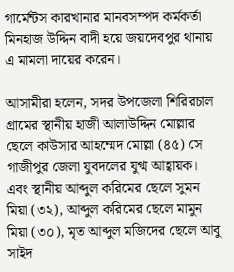গার্মেন্টস কারখানার মানবসম্পদ কর্মকর্তা মিনহাজ উদ্দিন বাদী হয়ে জয়দেবপুর থানায় এ মামলা দায়ের করেন।

আসামীরা হলেন, সদর উপজেলা শিরিরচাল গ্রামের স্থানীয় হাজী আলাউদ্দিন মোল্লার ছেলে কাউসার আহম্মেদ মোল্লা (৪৫) সে গাজীপুর জেলা যুবদলের যুগ্ম আহ্বায়ক। এবং স্থানীয় আব্দুল করিমের ছেলে সুমন মিয়া (৩২), আব্দুল করিমের ছেলে মামুন মিয়া (৩০), মৃত আব্দুল মজিদের ছেলে আবু সাইদ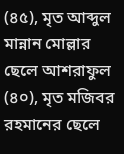(৪৫), মৃত আব্দুল মান্নান মোল্লার ছেলে আশরাফুল (৪০), মৃত মজিবর রহমানের ছেলে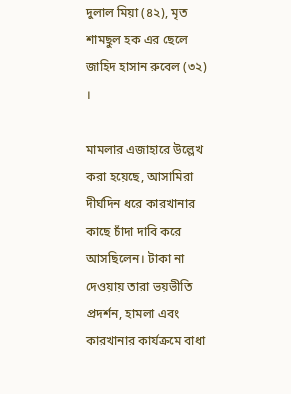দুলাল মিয়া (৪২), মৃত শামছুল হক এর ছেলে জাহিদ হাসান রুবেল (৩২) ।

মামলার এজাহারে উল্লেখ করা হয়েছে, আসামিরা দীর্ঘদিন ধরে কারখানার কাছে চাঁদা দাবি করে আসছিলেন। টাকা না দেওয়ায় তারা ভয়ভীতি প্রদর্শন, হামলা এবং কারখানার কার্যক্রমে বাধা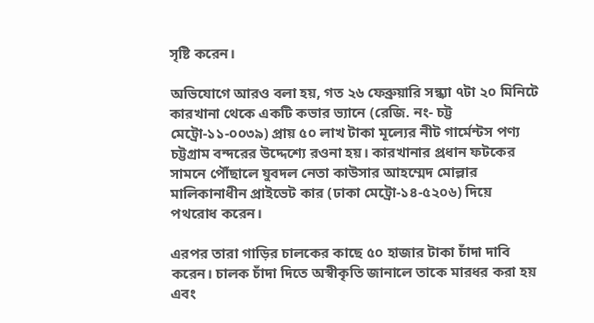সৃষ্টি করেন।

অভিযোগে আরও বলা হয়, গত ২৬ ফেব্রুয়ারি সন্ধ্যা ৭টা ২০ মিনিটে কারখানা থেকে একটি কভার ভ্যানে (রেজি. নং- চট্ট মেট্রো-১১-০০৩৯) প্রায় ৫০ লাখ টাকা মূল্যের নীট গার্মেন্টস পণ্য চট্টগ্রাম বন্দরের উদ্দেশ্যে রওনা হয়। কারখানার প্রধান ফটকের সামনে পৌঁছালে যুবদল নেতা কাউসার আহম্মেদ মোল্লার মালিকানাধীন প্রাইভেট কার (ঢাকা মেট্রো-১৪-৫২০৬) দিয়ে পথরোধ করেন।

এরপর তারা গাড়ির চালকের কাছে ৫০ হাজার টাকা চাঁদা দাবি করেন। চালক চাঁদা দিতে অস্বীকৃতি জানালে তাকে মারধর করা হয় এবং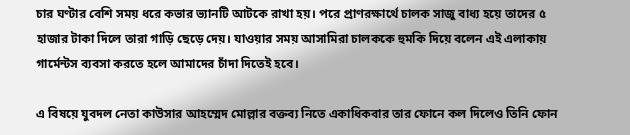চার ঘণ্টার বেশি সময় ধরে কভার ভ্যানটি আটকে রাখা হয়। পরে প্রাণরক্ষার্থে চালক সাজু বাধ্য হয়ে তাদের ৫ হাজার টাকা দিলে তারা গাড়ি ছেড়ে দেয়। যাওয়ার সময় আসামিরা চালককে হুমকি দিয়ে বলেন এই এলাকায় গার্মেন্টস ব্যবসা করতে হলে আমাদের চাঁদা দিতেই হবে।

এ বিষয়ে যুবদল নেতা কাউসার আহম্মেদ মোল্লার বক্তব্য নিতে একাধিকবার তার ফোনে কল দিলেও তিনি ফোন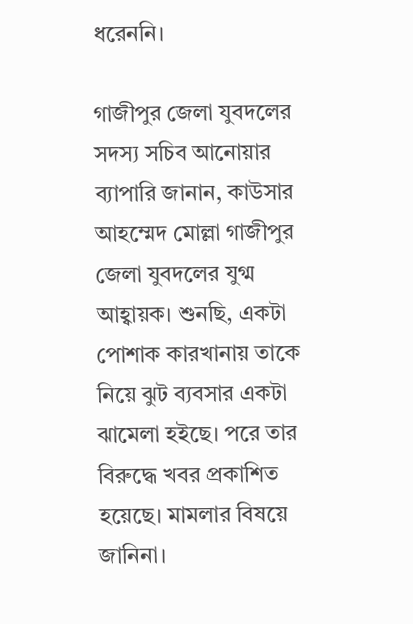ধরেননি।

গাজীপুর জেলা যুবদলের সদস্য সচিব আনোয়ার ব্যাপারি জানান, কাউসার আহম্মেদ মোল্লা গাজীপুর জেলা যুবদলের যুগ্ম আহ্বায়ক। শুনছি, একটা পোশাক কারখানায় তাকে নিয়ে ঝুট ব্যবসার একটা ঝামেলা হইছে। পরে তার বিরুদ্ধে খবর প্রকাশিত হয়েছে। মামলার বিষয়ে জানিনা।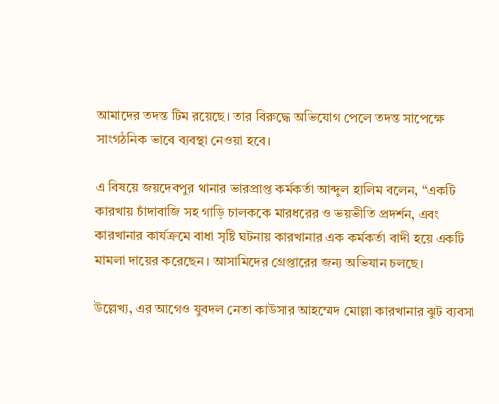আমাদের তদন্ত টিম রয়েছে। তার বিরুদ্ধে অভিযোগ পেলে তদন্ত সাপেক্ষে সাংগঠনিক ভাবে ব্যবস্থা নেওয়া হবে।

এ বিষয়ে জয়দেবপুর থানার ভারপ্রাপ্ত কর্মকর্তা আব্দুল হালিম বলেন, “একটি কারখায় চাঁদাবাজি সহ গাড়ি চালককে মারধরের ও ভয়ভীতি প্রদর্শন, এবং কারখানার কার্যক্রমে বাধা সৃষ্টি ঘটনায় কারখানার এক কর্মকর্তা বাদী হয়ে একটি মামলা দায়ের করেছেন। আসামিদের গ্রেপ্তারের জন্য অভিযান চলছে।

উল্লেখ্য, এর আগেও যুবদল নেতা কাউসার আহম্মেদ মোল্লা কারখানার ঝুট ব্যবসা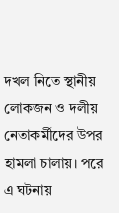দখল নিতে স্থানীয় লোকজন ও দলীয় নেতাকর্মীদের উপর হামলা চালায়। পরে এ ঘটনায়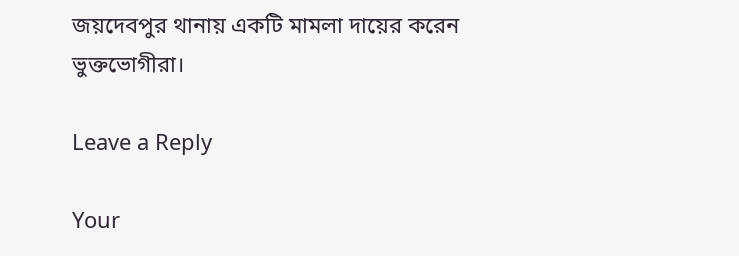জয়দেবপুর থানায় একটি মামলা দায়ের করেন ভুক্তভোগীরা।

Leave a Reply

Your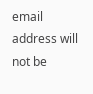email address will not be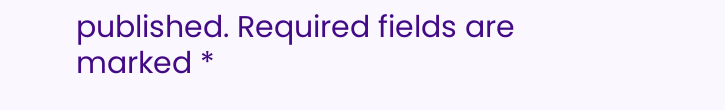published. Required fields are marked *